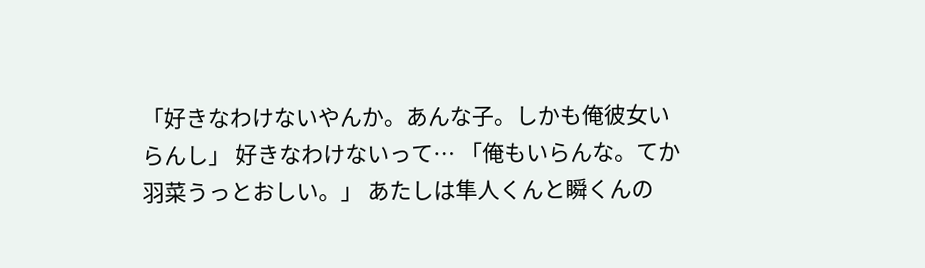「好きなわけないやんか。あんな子。しかも俺彼女いらんし」 好きなわけないって… 「俺もいらんな。てか羽菜うっとおしい。」 あたしは隼人くんと瞬くんの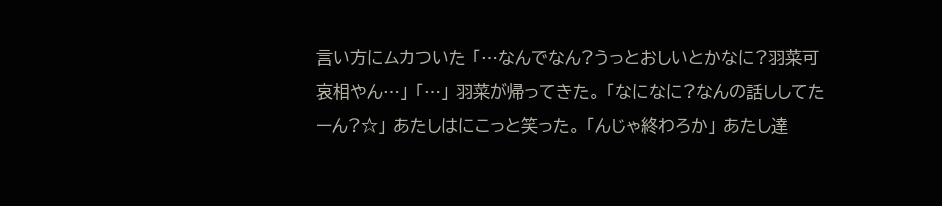言い方にムカついた 「…なんでなん?うっとおしいとかなに?羽菜可哀相やん…」 「…」 羽菜が帰ってきた。 「なになに?なんの話ししてたーん?☆」 あたしはにこっと笑った。 「んじゃ終わろか」 あたし達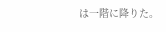は一階に降りた。